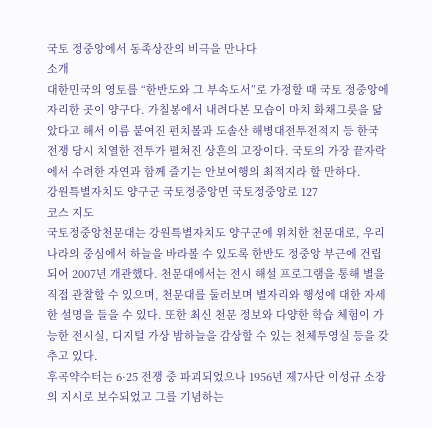국토 정중앙에서 동족상잔의 비극을 만나다
소개
대한민국의 영토를 “한반도와 그 부속도서”로 가정할 때 국토 정중앙에 자리한 곳이 양구다. 가칠봉에서 내려다본 모습이 마치 화채그릇을 닮았다고 해서 이름 붙여진 펀치볼과 도솔산 해병대전투전적지 등 한국전쟁 당시 치열한 전투가 펼쳐진 상흔의 고장이다. 국토의 가장 끝자락에서 수려한 자연과 함께 즐기는 안보여행의 최적지라 할 만하다.
강원특별자치도 양구군 국토정중앙면 국토정중앙로 127
코스 지도
국토정중앙천문대는 강원특별자치도 양구군에 위치한 천문대로, 우리나라의 중심에서 하늘을 바라볼 수 있도록 한반도 정중앙 부근에 건립되어 2007년 개관했다. 천문대에서는 전시 해설 프로그램을 통해 별을 직접 관찰할 수 있으며, 천문대를 둘러보며 별자리와 행성에 대한 자세한 설명을 들을 수 있다. 또한 최신 천문 정보와 다양한 학습 체험이 가능한 전시실, 디지털 가상 밤하늘을 감상할 수 있는 천체투영실 등을 갖추고 있다.
후곡약수터는 6·25 전쟁 중 파괴되었으나 1956년 제7사단 이성규 소장의 지시로 보수되었고 그를 기념하는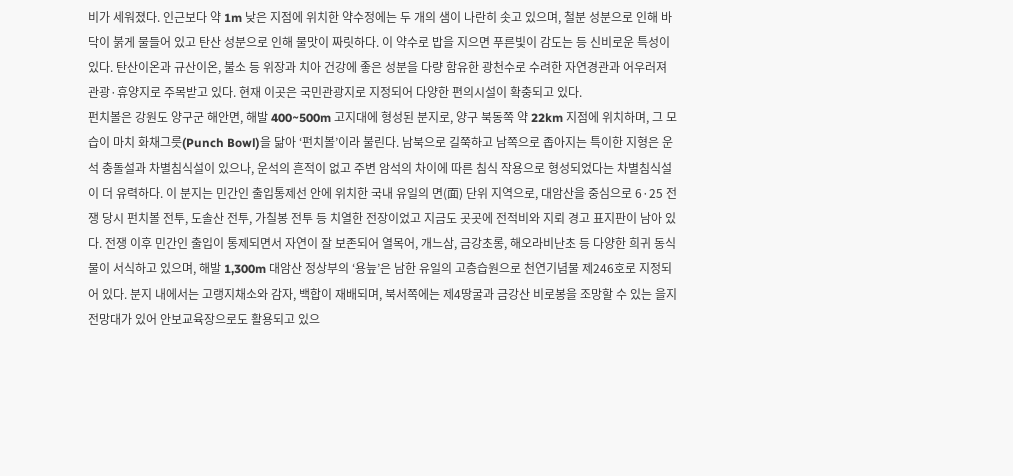비가 세워졌다. 인근보다 약 1m 낮은 지점에 위치한 약수정에는 두 개의 샘이 나란히 솟고 있으며, 철분 성분으로 인해 바닥이 붉게 물들어 있고 탄산 성분으로 인해 물맛이 짜릿하다. 이 약수로 밥을 지으면 푸른빛이 감도는 등 신비로운 특성이 있다. 탄산이온과 규산이온, 불소 등 위장과 치아 건강에 좋은 성분을 다량 함유한 광천수로 수려한 자연경관과 어우러져 관광·휴양지로 주목받고 있다. 현재 이곳은 국민관광지로 지정되어 다양한 편의시설이 확충되고 있다.
펀치볼은 강원도 양구군 해안면, 해발 400~500m 고지대에 형성된 분지로, 양구 북동쪽 약 22km 지점에 위치하며, 그 모습이 마치 화채그릇(Punch Bowl)을 닮아 ‘펀치볼’이라 불린다. 남북으로 길쭉하고 남쪽으로 좁아지는 특이한 지형은 운석 충돌설과 차별침식설이 있으나, 운석의 흔적이 없고 주변 암석의 차이에 따른 침식 작용으로 형성되었다는 차별침식설이 더 유력하다. 이 분지는 민간인 출입통제선 안에 위치한 국내 유일의 면(面) 단위 지역으로, 대암산을 중심으로 6·25 전쟁 당시 펀치볼 전투, 도솔산 전투, 가칠봉 전투 등 치열한 전장이었고 지금도 곳곳에 전적비와 지뢰 경고 표지판이 남아 있다. 전쟁 이후 민간인 출입이 통제되면서 자연이 잘 보존되어 열목어, 개느삼, 금강초롱, 해오라비난초 등 다양한 희귀 동식물이 서식하고 있으며, 해발 1,300m 대암산 정상부의 ‘용늪’은 남한 유일의 고층습원으로 천연기념물 제246호로 지정되어 있다. 분지 내에서는 고랭지채소와 감자, 백합이 재배되며, 북서쪽에는 제4땅굴과 금강산 비로봉을 조망할 수 있는 을지전망대가 있어 안보교육장으로도 활용되고 있으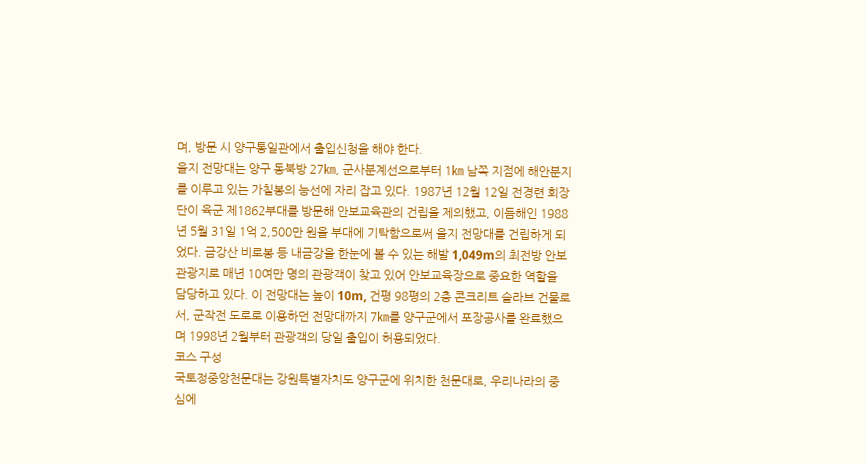며, 방문 시 양구통일관에서 출입신청을 해야 한다.
을지 전망대는 양구 동북방 27㎞, 군사분계선으로부터 1㎞ 남쪽 지점에 해안분지를 이루고 있는 가칠봉의 능선에 자리 잡고 있다. 1987년 12월 12일 전경련 회장단이 육군 제1862부대를 방문해 안보교육관의 건립을 제의했고, 이듬해인 1988년 5월 31일 1억 2,500만 원을 부대에 기탁함으로써 을지 전망대를 건립하게 되었다. 금강산 비로봉 등 내금강을 한눈에 볼 수 있는 해발 1,049m의 최전방 안보관광지로 매년 10여만 명의 관광객이 찾고 있어 안보교육장으로 중요한 역할을 담당하고 있다. 이 전망대는 높이 10m, 건평 98평의 2층 콘크리트 슬라브 건물로서, 군작전 도로로 이용하던 전망대까지 7㎞를 양구군에서 포장공사를 완료했으며 1998년 2월부터 관광객의 당일 출입이 허용되었다.
코스 구성
국토정중앙천문대는 강원특별자치도 양구군에 위치한 천문대로, 우리나라의 중심에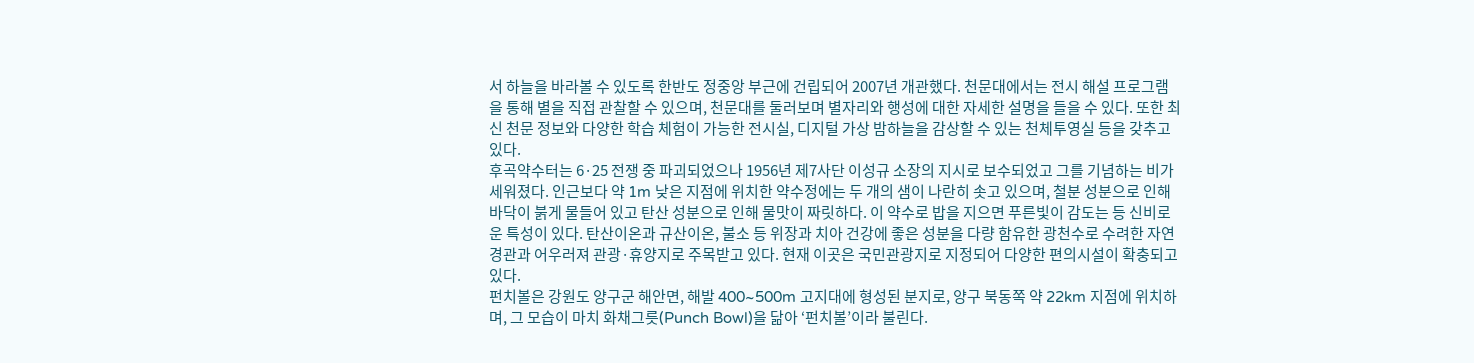서 하늘을 바라볼 수 있도록 한반도 정중앙 부근에 건립되어 2007년 개관했다. 천문대에서는 전시 해설 프로그램을 통해 별을 직접 관찰할 수 있으며, 천문대를 둘러보며 별자리와 행성에 대한 자세한 설명을 들을 수 있다. 또한 최신 천문 정보와 다양한 학습 체험이 가능한 전시실, 디지털 가상 밤하늘을 감상할 수 있는 천체투영실 등을 갖추고 있다.
후곡약수터는 6·25 전쟁 중 파괴되었으나 1956년 제7사단 이성규 소장의 지시로 보수되었고 그를 기념하는 비가 세워졌다. 인근보다 약 1m 낮은 지점에 위치한 약수정에는 두 개의 샘이 나란히 솟고 있으며, 철분 성분으로 인해 바닥이 붉게 물들어 있고 탄산 성분으로 인해 물맛이 짜릿하다. 이 약수로 밥을 지으면 푸른빛이 감도는 등 신비로운 특성이 있다. 탄산이온과 규산이온, 불소 등 위장과 치아 건강에 좋은 성분을 다량 함유한 광천수로 수려한 자연경관과 어우러져 관광·휴양지로 주목받고 있다. 현재 이곳은 국민관광지로 지정되어 다양한 편의시설이 확충되고 있다.
펀치볼은 강원도 양구군 해안면, 해발 400~500m 고지대에 형성된 분지로, 양구 북동쪽 약 22km 지점에 위치하며, 그 모습이 마치 화채그릇(Punch Bowl)을 닮아 ‘펀치볼’이라 불린다.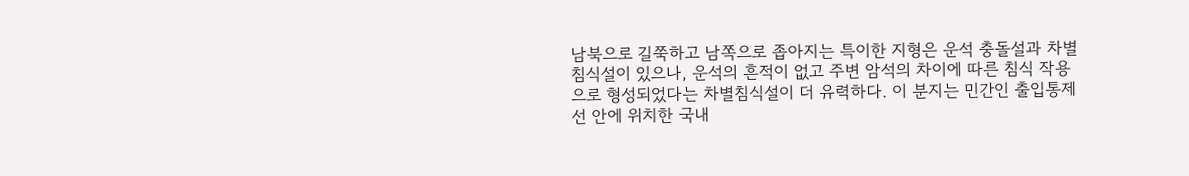남북으로 길쭉하고 남쪽으로 좁아지는 특이한 지형은 운석 충돌설과 차별침식설이 있으나, 운석의 흔적이 없고 주변 암석의 차이에 따른 침식 작용으로 형성되었다는 차별침식설이 더 유력하다. 이 분지는 민간인 출입통제선 안에 위치한 국내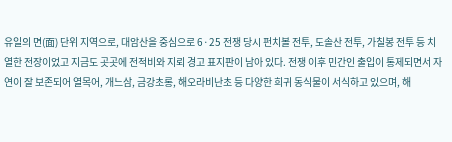유일의 면(面) 단위 지역으로, 대암산을 중심으로 6·25 전쟁 당시 펀치볼 전투, 도솔산 전투, 가칠봉 전투 등 치열한 전장이었고 지금도 곳곳에 전적비와 지뢰 경고 표지판이 남아 있다. 전쟁 이후 민간인 출입이 통제되면서 자연이 잘 보존되어 열목어, 개느삼, 금강초롱, 해오라비난초 등 다양한 희귀 동식물이 서식하고 있으며, 해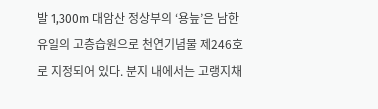발 1,300m 대암산 정상부의 ‘용늪’은 남한 유일의 고층습원으로 천연기념물 제246호로 지정되어 있다. 분지 내에서는 고랭지채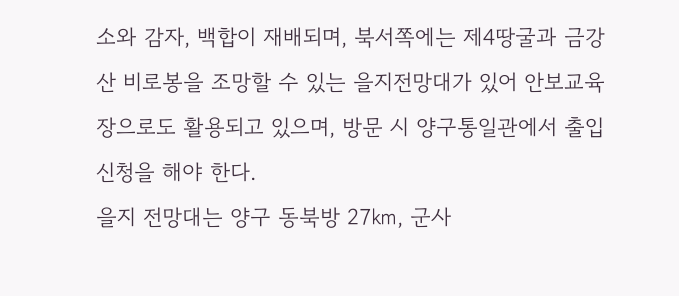소와 감자, 백합이 재배되며, 북서쪽에는 제4땅굴과 금강산 비로봉을 조망할 수 있는 을지전망대가 있어 안보교육장으로도 활용되고 있으며, 방문 시 양구통일관에서 출입신청을 해야 한다.
을지 전망대는 양구 동북방 27㎞, 군사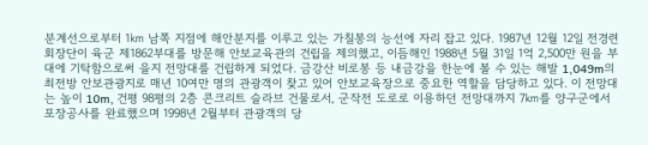분계선으로부터 1㎞ 남쪽 지점에 해안분지를 이루고 있는 가칠봉의 능선에 자리 잡고 있다. 1987년 12월 12일 전경련 회장단이 육군 제1862부대를 방문해 안보교육관의 건립을 제의했고, 이듬해인 1988년 5월 31일 1억 2,500만 원을 부대에 기탁함으로써 을지 전망대를 건립하게 되었다. 금강산 비로봉 등 내금강을 한눈에 볼 수 있는 해발 1,049m의 최전방 안보관광지로 매년 10여만 명의 관광객이 찾고 있어 안보교육장으로 중요한 역할을 담당하고 있다. 이 전망대는 높이 10m, 건평 98평의 2층 콘크리트 슬라브 건물로서, 군작전 도로로 이용하던 전망대까지 7㎞를 양구군에서 포장공사를 완료했으며 1998년 2월부터 관광객의 당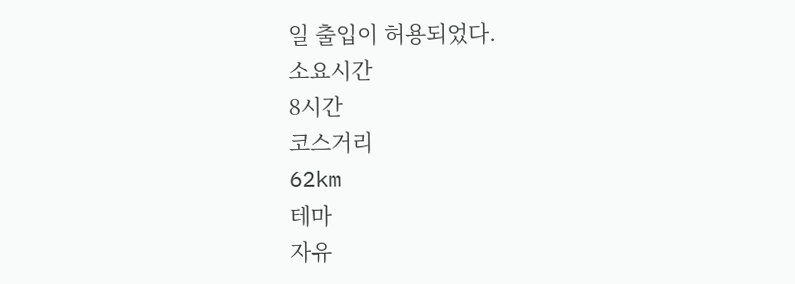일 출입이 허용되었다.
소요시간
8시간
코스거리
62km
테마
자유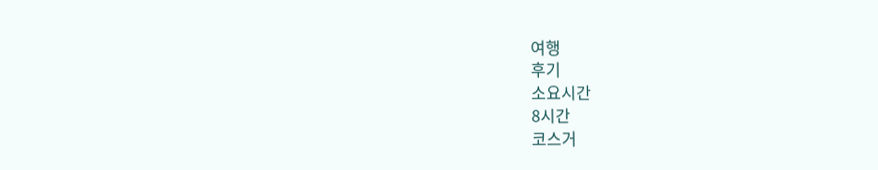여행
후기
소요시간
8시간
코스거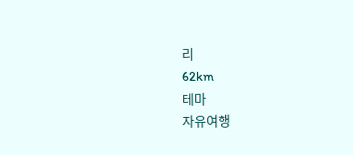리
62km
테마
자유여행